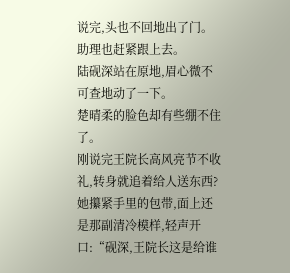说完,头也不回地出了门。
助理也赶紧跟上去。
陆砚深站在原地,眉心微不可查地动了一下。
楚晴柔的脸色却有些绷不住了。
刚说完王院长高风亮节不收礼,转身就追着给人送东西?
她攥紧手里的包带,面上还是那副清冷模样,轻声开口:“砚深,王院长这是给谁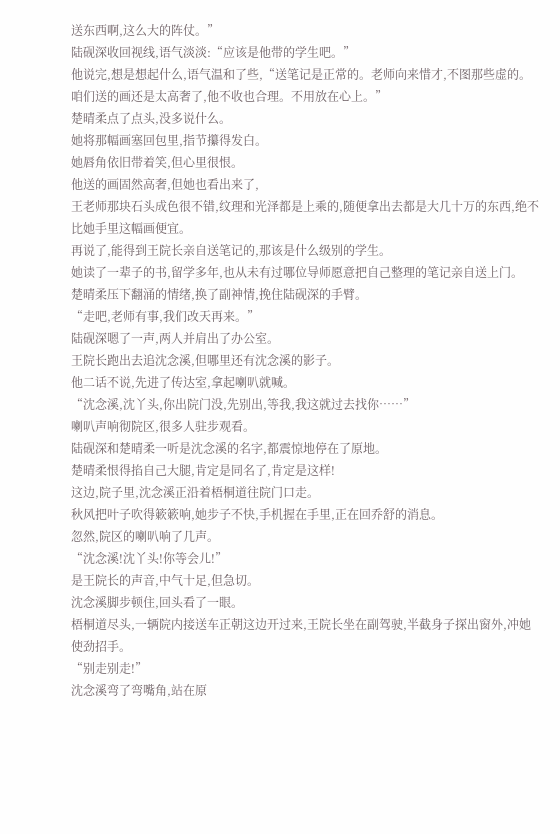送东西啊,这么大的阵仗。”
陆砚深收回视线,语气淡淡:“应该是他带的学生吧。”
他说完,想是想起什么,语气温和了些,“送笔记是正常的。老师向来惜才,不图那些虚的。咱们送的画还是太高奢了,他不收也合理。不用放在心上。”
楚晴柔点了点头,没多说什么。
她将那幅画塞回包里,指节攥得发白。
她唇角依旧带着笑,但心里很恨。
他送的画固然高奢,但她也看出来了,
王老师那块石头成色很不错,纹理和光泽都是上乘的,随便拿出去都是大几十万的东西,绝不比她手里这幅画便宜。
再说了,能得到王院长亲自送笔记的,那该是什么级别的学生。
她读了一辈子的书,留学多年,也从未有过哪位导师愿意把自己整理的笔记亲自送上门。
楚晴柔压下翻涌的情绪,换了副神情,挽住陆砚深的手臂。
“走吧,老师有事,我们改天再来。”
陆砚深嗯了一声,两人并肩出了办公室。
王院长跑出去追沈念溪,但哪里还有沈念溪的影子。
他二话不说,先进了传达室,拿起喇叭就喊。
“沈念溪,沈丫头,你出院门没,先别出,等我,我这就过去找你……”
喇叭声响彻院区,很多人驻步观看。
陆砚深和楚晴柔一听是沈念溪的名字,都震惊地停在了原地。
楚晴柔恨得掐自己大腿,肯定是同名了,肯定是这样!
这边,院子里,沈念溪正沿着梧桐道往院门口走。
秋风把叶子吹得簌簌响,她步子不快,手机握在手里,正在回乔舒的消息。
忽然,院区的喇叭响了几声。
“沈念溪!沈丫头!你等会儿!”
是王院长的声音,中气十足,但急切。
沈念溪脚步顿住,回头看了一眼。
梧桐道尽头,一辆院内接送车正朝这边开过来,王院长坐在副驾驶,半截身子探出窗外,冲她使劲招手。
“别走别走!”
沈念溪弯了弯嘴角,站在原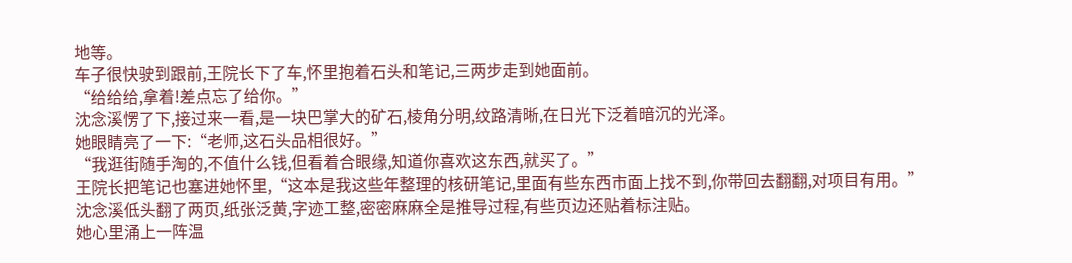地等。
车子很快驶到跟前,王院长下了车,怀里抱着石头和笔记,三两步走到她面前。
“给给给,拿着!差点忘了给你。”
沈念溪愣了下,接过来一看,是一块巴掌大的矿石,棱角分明,纹路清晰,在日光下泛着暗沉的光泽。
她眼睛亮了一下:“老师,这石头品相很好。”
“我逛街随手淘的,不值什么钱,但看着合眼缘,知道你喜欢这东西,就买了。”
王院长把笔记也塞进她怀里,“这本是我这些年整理的核研笔记,里面有些东西市面上找不到,你带回去翻翻,对项目有用。”
沈念溪低头翻了两页,纸张泛黄,字迹工整,密密麻麻全是推导过程,有些页边还贴着标注贴。
她心里涌上一阵温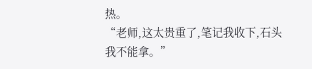热。
“老师,这太贵重了,笔记我收下,石头我不能拿。”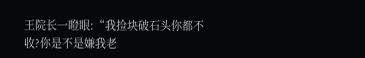王院长一瞪眼:“我捡块破石头你都不收?你是不是嫌我老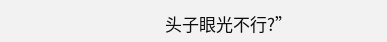头子眼光不行?”